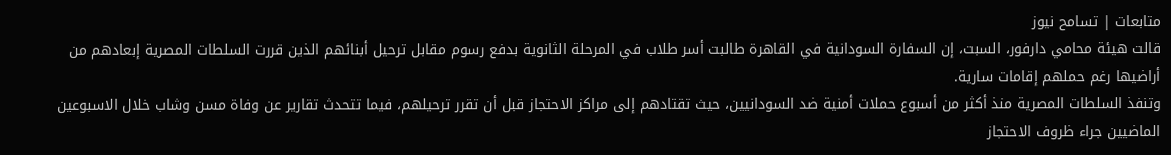متابعات | تسامح نيوز
قالت هيئة محامي دارفور، السبت، إن السفارة السودانية في القاهرة طالبت أسر طلاب في المرحلة الثانوية بدفع رسوم مقابل ترحيل أبنائهم الذين قررت السلطات المصرية إبعادهم من أراضيها رغم حملهم إقامات سارية.
وتنفذ السلطات المصرية منذ أكثر من أسبوع حملات أمنية ضد السودانيين، حيث تقتادهم إلى مراكز الاحتجاز قبل أن تقرر ترحيلهم، فيما تتحدث تقارير عن وفاة مسن وشاب خلال الاسبوعين الماضيين جراء ظروف الاحتجاز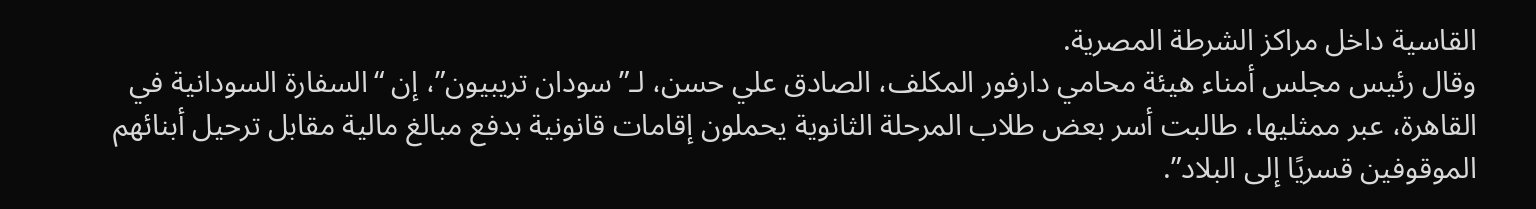القاسية داخل مراكز الشرطة المصرية.
وقال رئيس مجلس أمناء هيئة محامي دارفور المكلف، الصادق علي حسن، لـ”سودان تريبيون”، إن “السفارة السودانية في القاهرة، عبر ممثليها، طالبت أسر بعض طلاب المرحلة الثانوية يحملون إقامات قانونية بدفع مبالغ مالية مقابل ترحيل أبنائهم الموقوفين قسريًا إلى البلاد”.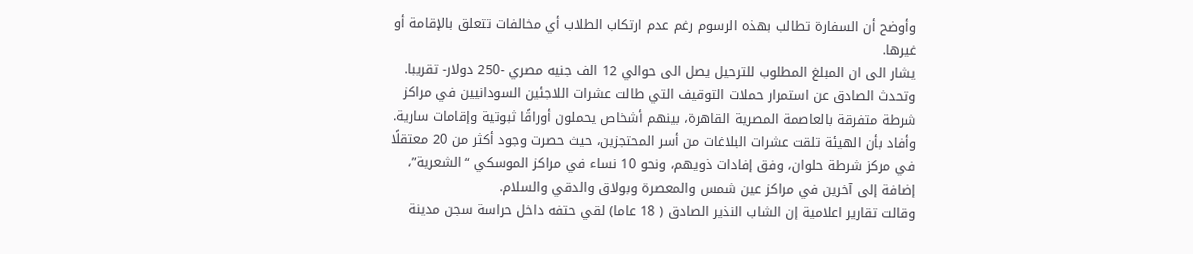وأوضح أن السفارة تطالب بهذه الرسوم رغم عدم ارتكاب الطلاب أي مخالفات تتعلق بالإقامة أو غيرها.
يشار الى ان المبلغ المطلوب للترحيل يصل الى حوالي 12 الف جنيه مصري -250 دولار- تقريبا.
وتحدث الصادق عن استمرار حملات التوقيف التي طالت عشرات اللاجئين السودانيين في مراكز شرطة متفرقة بالعاصمة المصرية القاهرة، بينهم أشخاص يحملون أوراقًا ثبوتية وإقامات سارية.
وأفاد بأن الهيئة تلقت عشرات البلاغات من أسر المحتجزين، حيث حصرت وجود أكثر من 20 معتقلًا في مركز شرطة حلوان، وفق إفادات ذويهم، ونحو 10 نساء في مراكز الموسكي “الشعرية”، إضافة إلى آخرين في مراكز عين شمس والمعصرة وبولاق والدقي والسلام.
وقالت تقارير اعلامية إن الشاب النذير الصادق ( 18 عاما) لقي حتفه داخل حراسة سجن مدينة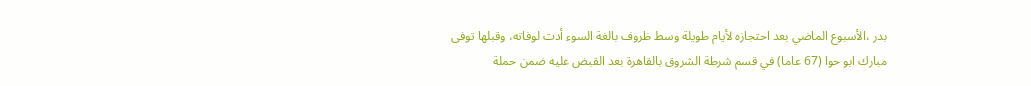بدر ،الأسبوع الماضي بعد احتجازه لأيام طويلة وسط ظروف بالغة السوء أدت لوفاته، وقبلها توفى مبارك ابو حوا (67 عاما) في قسم شرطة الشروق بالقاهرة بعد القبض عليه ضمن حملة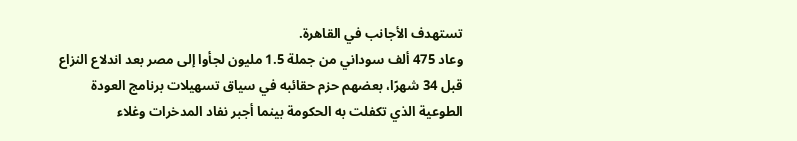تستهدف الأجانب في القاهرة.
وعاد 475 ألف سوداني من جملة 1.5 مليون لجأوا إلى مصر بعد اندلاع النزاع قبل 34 شهرًا، بعضهم حزم حقائبه في سياق تسهيلات برنامج العودة الطوعية الذي تكفلت به الحكومة بينما أجبر نفاد المدخرات وغلاء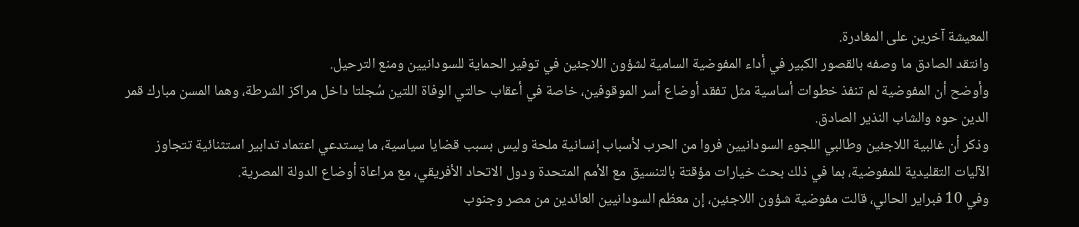المعيشة آخرين على المغادرة.
وانتقد الصادق ما وصفه بالقصور الكبير في أداء المفوضية السامية لشؤون اللاجئين في توفير الحماية للسودانيين ومنع الترحيل.
وأوضح أن المفوضية لم تنفذ خطوات أساسية مثل تفقد أوضاع أسر الموقوفين، خاصة في أعقاب حالتي الوفاة اللتين سُجلتا داخل مراكز الشرطة، وهما المسن مبارك قمر الدين حوه والشاب النذير الصادق.
وذكر أن غالبية اللاجئين وطالبي اللجوء السودانيين فروا من الحرب لأسباب إنسانية ملحة وليس بسبب قضايا سياسية، ما يستدعي اعتماد تدابير استثنائية تتجاوز الآليات التقليدية للمفوضية، بما في ذلك بحث خيارات مؤقتة بالتنسيق مع الأمم المتحدة ودول الاتحاد الأفريقي، مع مراعاة أوضاع الدولة المصرية.
وفي 10 فبراير الحالي، قالت مفوضية شؤون اللاجئين، إن معظم السودانيين العائدين من مصر وجنوب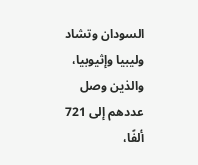السودان وتشاد وليبيا وإثيوبيا، والذين وصل عددهم إلى 721 ألفًا،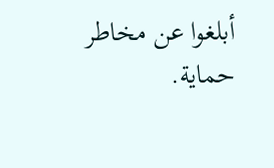أبلغوا عن مخاطر حماية.